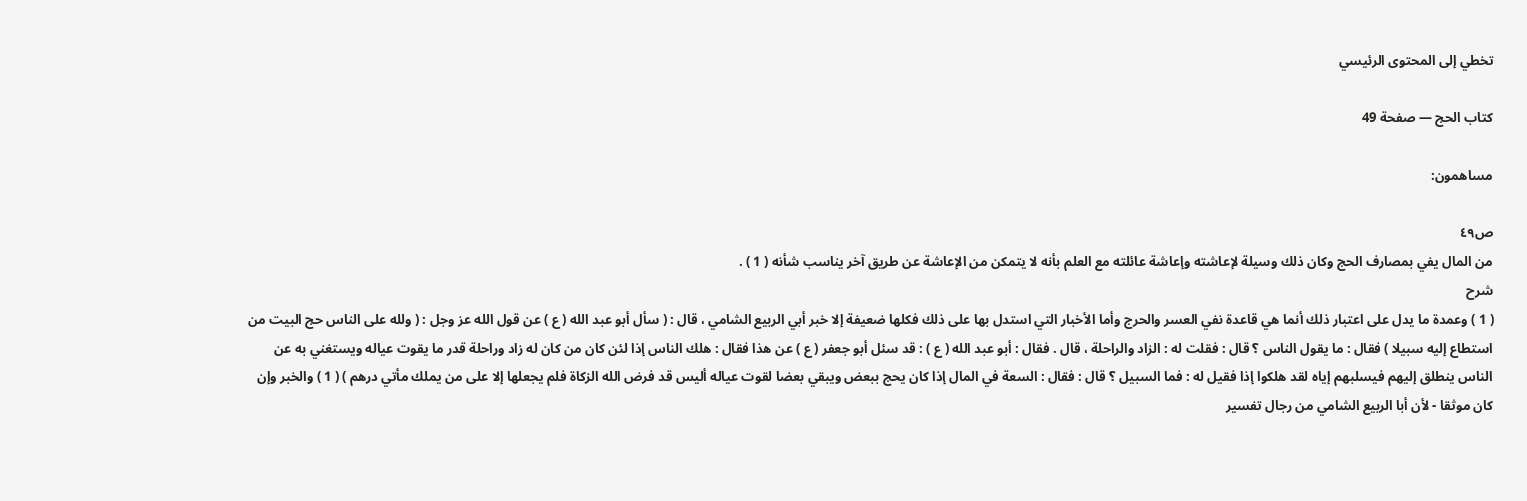تخطي إلى المحتوى الرئيسي

كتاب الحج — صفحة 49

مساهمون:

ص٤٩
من المال يفي بمصارف الحج وكان ذلك وسيلة لإعاشته وإعاشة عائلته مع العلم بأنه لا يتمكن من الإعاشة عن طريق آخر يناسب شأنه ( 1 ) .
شرح
( 1 ) وعمدة ما يدل على اعتبار ذلك أنما هي قاعدة نفي العسر والحرج وأما الأخبار التي استدل بها على ذلك فكلها ضعيفة إلا خبر أبي الربيع الشامي ، قال : ( سأل أبو عبد الله ( ع ) عن قول الله عز وجل : ( ولله على الناس حج البيت من استطاع إليه سبيلا ) فقال : ما يقول الناس ؟ قال : فقلت له : الزاد والراحلة ، قال . فقال : أبو عبد الله ( ع ) : قد سئل أبو جعفر ( ع ) عن هذا فقال : هلك الناس إذا لئن كان من كان له زاد وراحلة قدر ما يقوت عياله ويستغني به عن الناس ينطلق إليهم فيسلبهم إياه لقد هلكوا إذا فقيل له : فما السبيل ؟ قال : فقال : السعة في المال إذا كان يحج ببعض ويبقي بعضا لقوت عياله أليس قد فرض الله الزكاة فلم يجعلها إلا على من يملك مأتي درهم ) ( 1 ) والخبر وإن كان موثقا - لأن أبا الربيع الشامي من رجال تفسير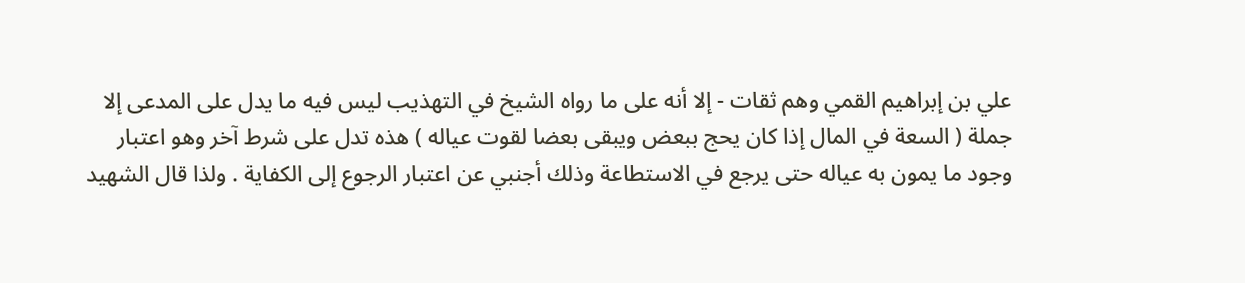علي بن إبراهيم القمي وهم ثقات - إلا أنه على ما رواه الشيخ في التهذيب ليس فيه ما يدل على المدعى إلا جملة ( السعة في المال إذا كان يحج ببعض ويبقى بعضا لقوت عياله ) هذه تدل على شرط آخر وهو اعتبار وجود ما يمون به عياله حتى يرجع في الاستطاعة وذلك أجنبي عن اعتبار الرجوع إلى الكفاية . ولذا قال الشهيد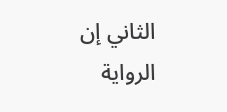الثاني إن الرواية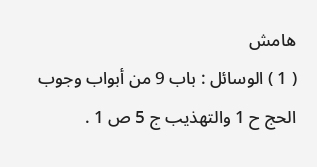هامش
( 1 ) الوسائل : باب 9 من أبواب وجوب الحج ح 1 والتهذيب ج 5 ص 1 .